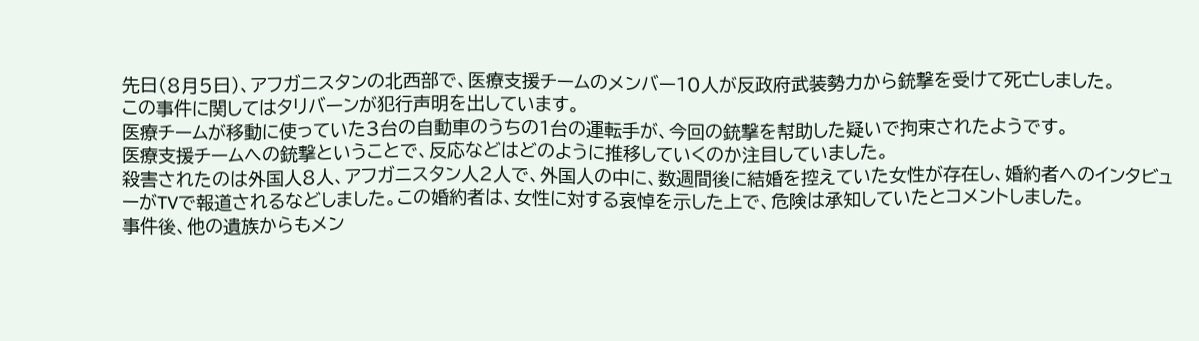先日(8月5日)、アフガニスタンの北西部で、医療支援チームのメンバー10人が反政府武装勢力から銃撃を受けて死亡しました。
この事件に関してはタリバーンが犯行声明を出しています。
医療チームが移動に使っていた3台の自動車のうちの1台の運転手が、今回の銃撃を幇助した疑いで拘束されたようです。
医療支援チームへの銃撃ということで、反応などはどのように推移していくのか注目していました。
殺害されたのは外国人8人、アフガニスタン人2人で、外国人の中に、数週間後に結婚を控えていた女性が存在し、婚約者へのインタビューがTVで報道されるなどしました。この婚約者は、女性に対する哀悼を示した上で、危険は承知していたとコメントしました。
事件後、他の遺族からもメン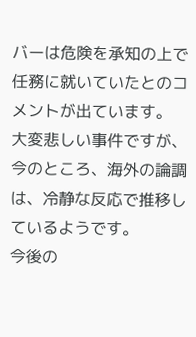バーは危険を承知の上で任務に就いていたとのコメントが出ています。
大変悲しい事件ですが、今のところ、海外の論調は、冷静な反応で推移しているようです。
今後の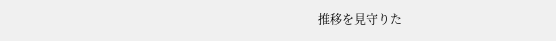推移を見守りた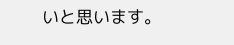いと思います。